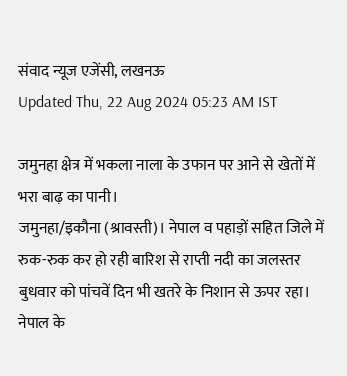संवाद न्यूज एजेंसी, लखनऊ
Updated Thu, 22 Aug 2024 05:23 AM IST

जमुनहा क्षेत्र में भकला नाला के उफान पर आने से खेतों में भरा बाढ़ का पानी।
जमुनहा/इकौना (श्रावस्ती)। नेपाल व पहाड़ों सहित जिले में रुक-रुक कर हो रही बारिश से राप्ती नदी का जलस्तर बुधवार को पांचवें दिन भी खतरे के निशान से ऊपर रहा। नेपाल के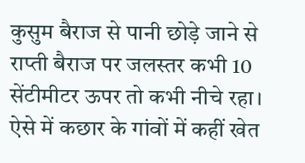कुसुम बैराज से पानी छोड़े जाने से राप्ती बैराज पर जलस्तर कभी 10 सेंटीमीटर ऊपर तो कभी नीचे रहा। ऐसे में कछार के गांवों में कहीं खेत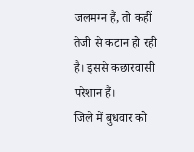जलमग्न हैं, तो कहीं तेजी से कटान हो रही है। इससे कछारवासी परेशान हैं।
जिले में बुधवार को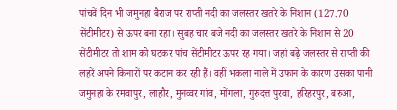पांचवें दिन भी जमुनहा बैराज पर राप्ती नदी का जलस्तर खतरे के निशान (127.70 सेंटीमीटर) से ऊपर बना रहा। सुबह चार बजे नदी का जलस्तर खतरे के निशान से 20 सेंटीमीटर तो शाम को घटकर पांच सेंटीमीटर ऊपर रह गया। जहां बढ़े जलस्तर से राप्ती की लहरें अपने किनारों पर कटान कर रही हैं। वहीं भकला नाले में उफान के कारण उसका पानी जमुनहा के रमवापुर, लाहौर, मुनव्वर गांव, मोंगला, गुरुदत्त पुरवा, हरिहरपुर, बरुआ,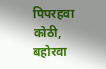पिपरहवा कोठी, बहोरवा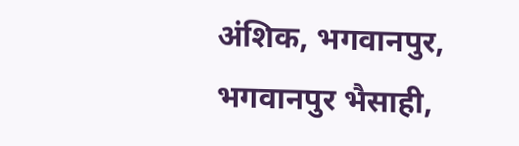अंशिक, भगवानपुर, भगवानपुर भैसाही,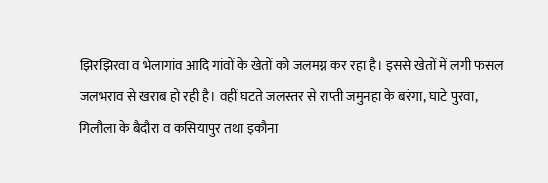झिरझिरवा व भेलागांव आदि गांवों के खेतों को जलमग्न कर रहा है। इससे खेतों में लगी फसल जलभराव से खराब हो रही है। वहीं घटते जलस्तर से राप्ती जमुनहा के बरंगा, घाटे पुरवा, गिलौला के बैदौरा व कसियापुर तथा इकौना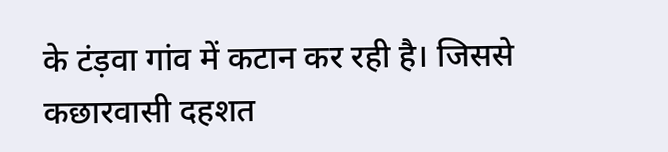के टंड़वा गांव में कटान कर रही है। जिससे कछारवासी दहशत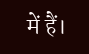में हैं।